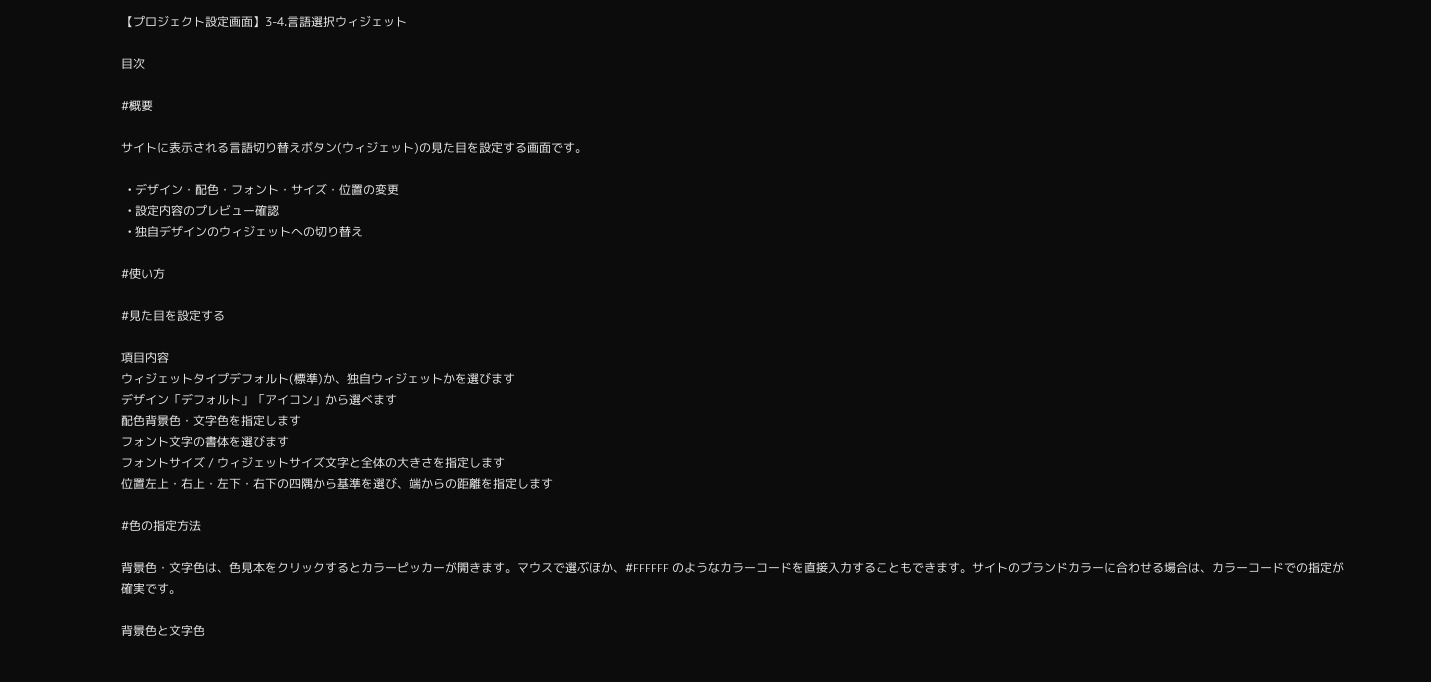【プロジェクト設定画面】3-4.言語選択ウィジェット

目次

#概要

サイトに表示される言語切り替えボタン(ウィジェット)の見た目を設定する画面です。

  • デザイン・配色・フォント・サイズ・位置の変更
  • 設定内容のプレビュー確認
  • 独自デザインのウィジェットへの切り替え

#使い方

#見た目を設定する

項目内容
ウィジェットタイプデフォルト(標準)か、独自ウィジェットかを選びます
デザイン「デフォルト」「アイコン」から選べます
配色背景色・文字色を指定します
フォント文字の書体を選びます
フォントサイズ / ウィジェットサイズ文字と全体の大きさを指定します
位置左上・右上・左下・右下の四隅から基準を選び、端からの距離を指定します

#色の指定方法

背景色・文字色は、色見本をクリックするとカラーピッカーが開きます。マウスで選ぶほか、#FFFFFF のようなカラーコードを直接入力することもできます。サイトのブランドカラーに合わせる場合は、カラーコードでの指定が確実です。

背景色と文字色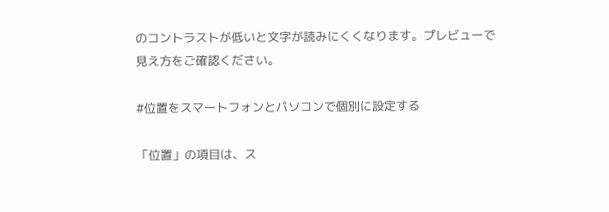のコントラストが低いと文字が読みにくくなります。プレビューで見え方をご確認ください。

#位置をスマートフォンとパソコンで個別に設定する

「位置」の項目は、ス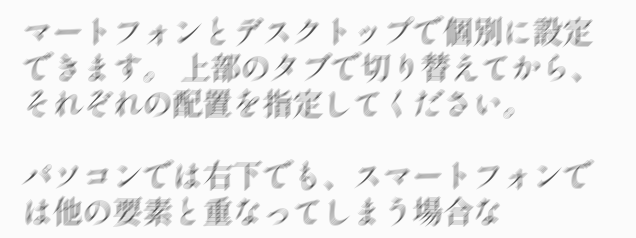マートフォンとデスクトップで個別に設定できます。 上部のタブで切り替えてから、それぞれの配置を指定してください。

パソコンでは右下でも、スマートフォンでは他の要素と重なってしまう場合な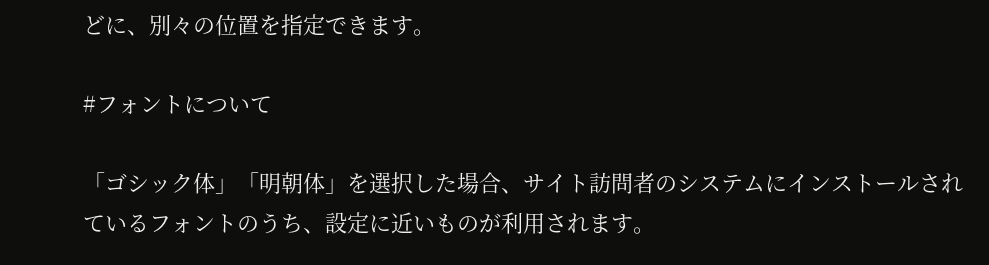どに、別々の位置を指定できます。

#フォントについて

「ゴシック体」「明朝体」を選択した場合、サイト訪問者のシステムにインストールされているフォントのうち、設定に近いものが利用されます。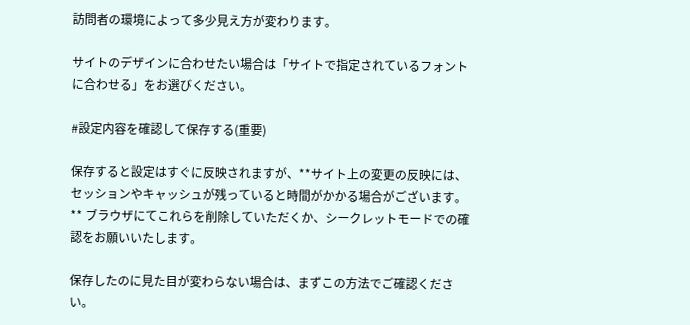訪問者の環境によって多少見え方が変わります。

サイトのデザインに合わせたい場合は「サイトで指定されているフォントに合わせる」をお選びください。

#設定内容を確認して保存する(重要)

保存すると設定はすぐに反映されますが、**サイト上の変更の反映には、セッションやキャッシュが残っていると時間がかかる場合がございます。 ** ブラウザにてこれらを削除していただくか、シークレットモードでの確認をお願いいたします。

保存したのに見た目が変わらない場合は、まずこの方法でご確認ください。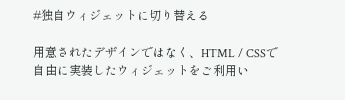#独自ウィジェットに切り替える

用意されたデザインではなく、HTML / CSSで自由に実装したウィジェットをご利用い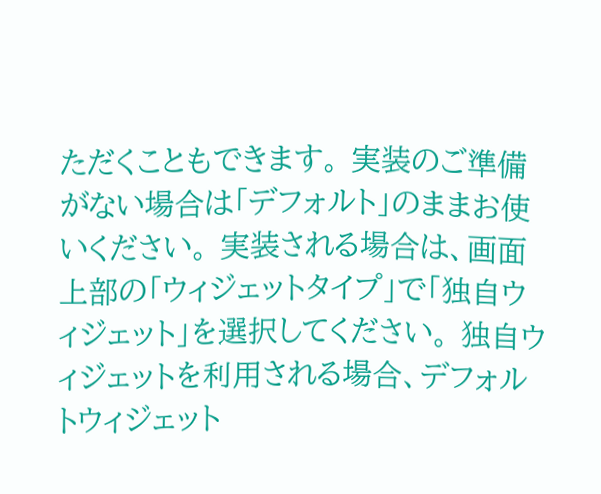ただくこともできます。 実装のご準備がない場合は「デフォルト」のままお使いください。 実装される場合は、画面上部の「ウィジェットタイプ」で「独自ウィジェット」を選択してください。 独自ウィジェットを利用される場合、デフォルトウィジェット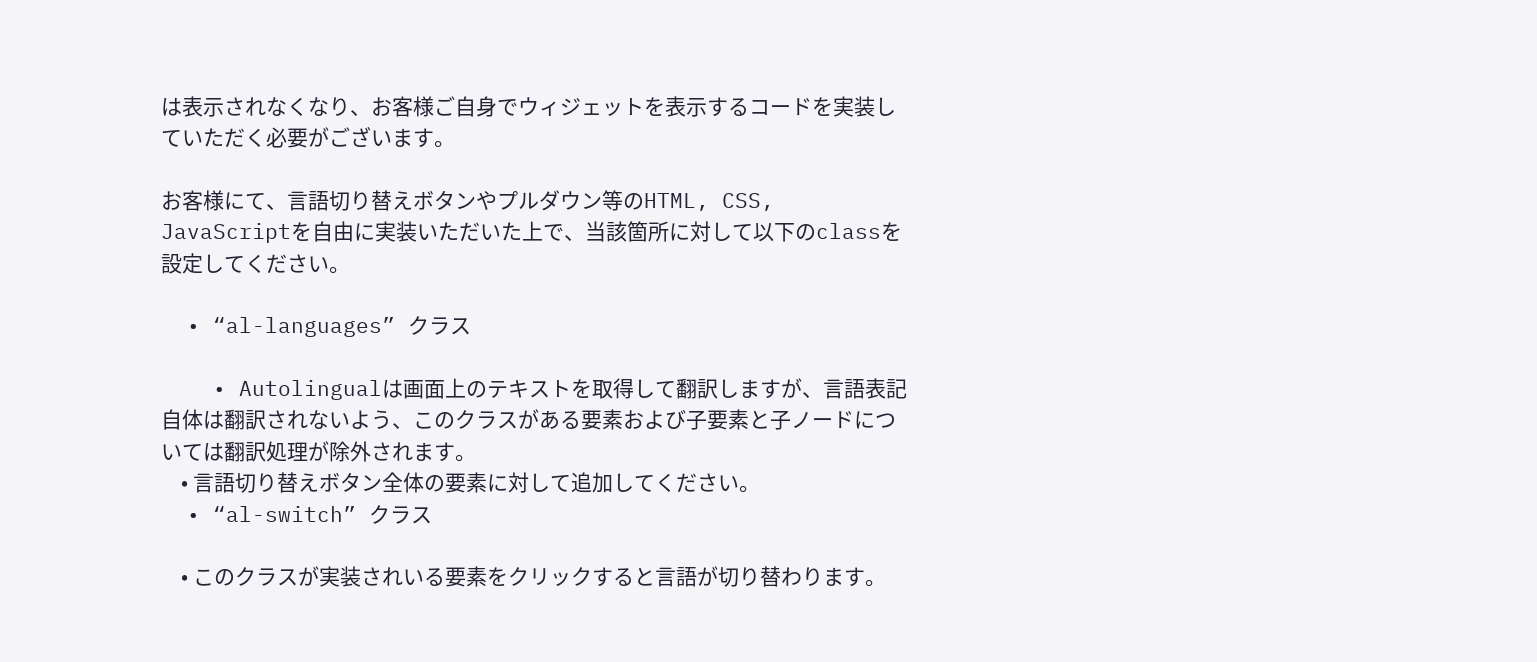は表示されなくなり、お客様ご自身でウィジェットを表示するコードを実装していただく必要がございます。

お客様にて、言語切り替えボタンやプルダウン等のHTML, CSS, JavaScriptを自由に実装いただいた上で、当該箇所に対して以下のclassを設定してください。

  • “al-languages” クラス

    • Autolingualは画面上のテキストを取得して翻訳しますが、言語表記自体は翻訳されないよう、このクラスがある要素および子要素と子ノードについては翻訳処理が除外されます。
    • 言語切り替えボタン全体の要素に対して追加してください。
  • “al-switch” クラス

    • このクラスが実装されいる要素をクリックすると言語が切り替わります。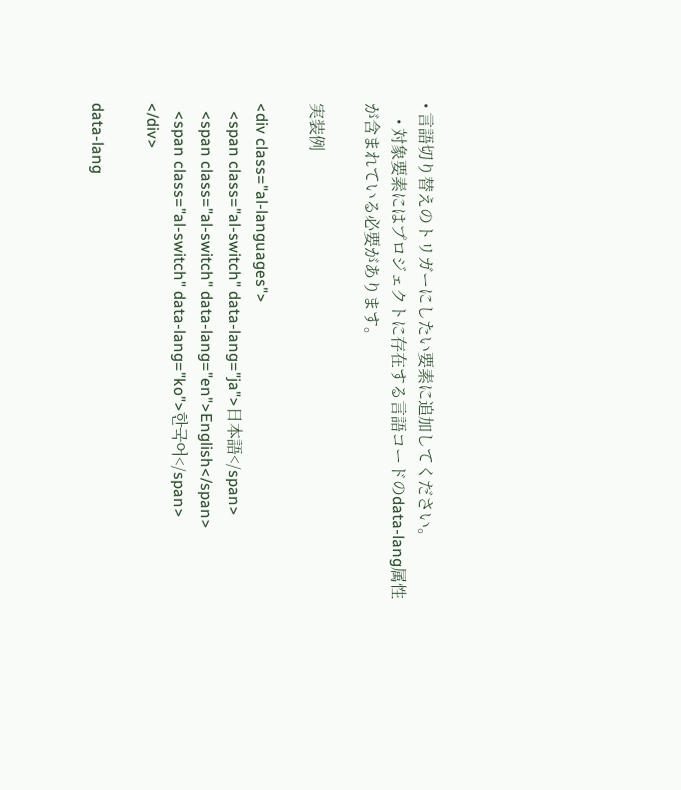• 言語切り替えのトリガーにしたい要素に追加してください。
    • 対象要素にはプロジェクトに存在する言語コードのdata-lang属性が含まれている必要があります。

実装例

<div class="al-languages">
  <span class="al-switch" data-lang="ja">日本語</span>
  <span class="al-switch" data-lang="en">English</span>
  <span class="al-switch" data-lang="ko">한국어</span>
</div>

data-lang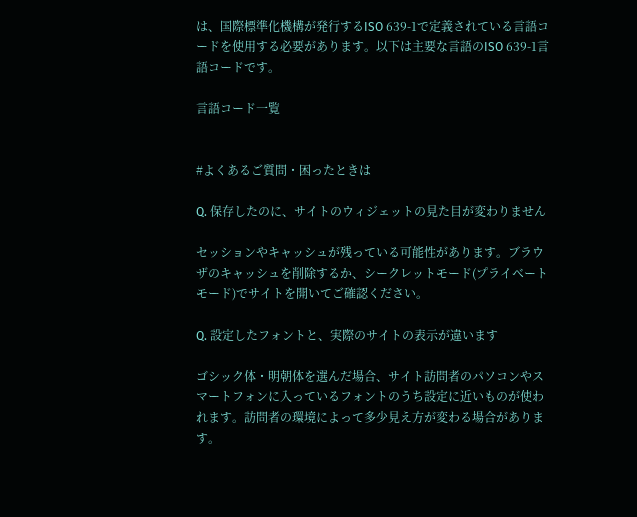は、国際標準化機構が発行するISO 639-1で定義されている言語コードを使用する必要があります。以下は主要な言語のISO 639-1言語コードです。

言語コード一覧


#よくあるご質問・困ったときは

Q. 保存したのに、サイトのウィジェットの見た目が変わりません

セッションやキャッシュが残っている可能性があります。ブラウザのキャッシュを削除するか、シークレットモード(プライベートモード)でサイトを開いてご確認ください。

Q. 設定したフォントと、実際のサイトの表示が違います

ゴシック体・明朝体を選んだ場合、サイト訪問者のパソコンやスマートフォンに入っているフォントのうち設定に近いものが使われます。訪問者の環境によって多少見え方が変わる場合があります。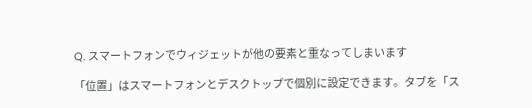Q. スマートフォンでウィジェットが他の要素と重なってしまいます

「位置」はスマートフォンとデスクトップで個別に設定できます。タブを「ス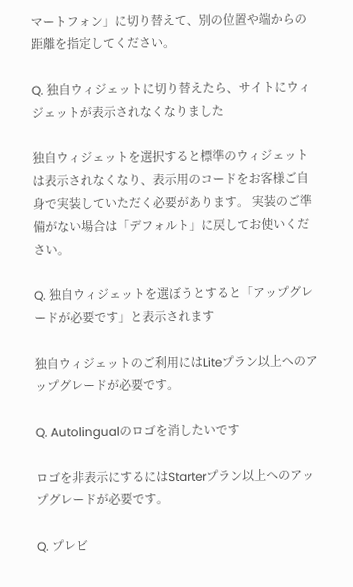マートフォン」に切り替えて、別の位置や端からの距離を指定してください。

Q. 独自ウィジェットに切り替えたら、サイトにウィジェットが表示されなくなりました

独自ウィジェットを選択すると標準のウィジェットは表示されなくなり、表示用のコードをお客様ご自身で実装していただく必要があります。 実装のご準備がない場合は「デフォルト」に戻してお使いください。

Q. 独自ウィジェットを選ぼうとすると「アップグレードが必要です」と表示されます

独自ウィジェットのご利用にはLiteプラン以上へのアップグレードが必要です。

Q. Autolingualのロゴを消したいです

ロゴを非表示にするにはStarterプラン以上へのアップグレードが必要です。

Q. プレビ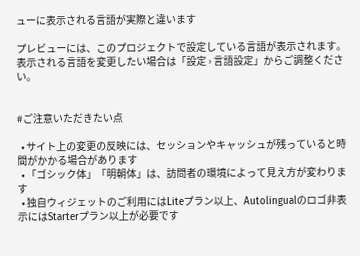ューに表示される言語が実際と違います

プレビューには、このプロジェクトで設定している言語が表示されます。表示される言語を変更したい場合は「設定 › 言語設定」からご調整ください。


#ご注意いただきたい点

  • サイト上の変更の反映には、セッションやキャッシュが残っていると時間がかかる場合があります
  • 「ゴシック体」「明朝体」は、訪問者の環境によって見え方が変わります
  • 独自ウィジェットのご利用にはLiteプラン以上、Autolingualのロゴ非表示にはStarterプラン以上が必要です